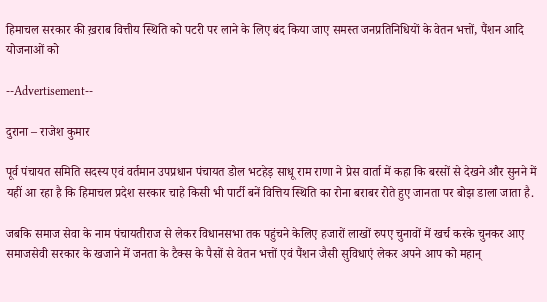हिमाचल सरकार की ख़राब वित्तीय स्थिति को पटरी पर लाने के लिए बंद किया जाए समस्त जनप्रतिनिधियों के वेतन भत्तों, पैंशन आदि योजनाओं को

--Advertisement--

दुराना – राजेश कुमार

पूर्व पंचायत समिति सदस्य एवं वर्तमान उपप्रधान पंचायत डोल भटहेड़ साधू राम राणा ने प्रेस वार्ता में कहा कि बरसों से देखने और सुनने में यहीं आ रहा है कि हिमाचल प्रदेश सरकार चाहे किसी भी पार्टी बनें वित्तिय स्थिति का रोना बराबर रोते हुए जानता पर बोझ डाला जाता है.

जबकि समाज सेवा के नाम पंचायतीराज से लेकर विधानसभा तक पहुंचने केलिए हजारों लाखों रुपए चुनावों में खर्च करके चुनकर आए समाजसेवी सरकार के खजाने में जनता के टैक्स के पैसों से वेतन भत्तों एवं पैंशन जैसी सुविधाएं लेकर अपने आप को महान्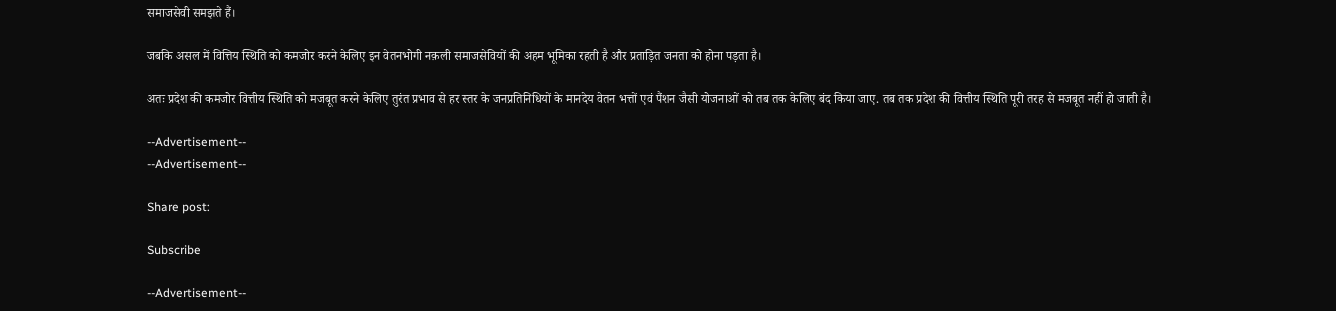समाजसेवी समझते हैं।

जबकि असल में वित्तिय स्थिति को कमजोर करने केलिए इन वेतनभोगी नक़ली समाजसेवियों की अहम भूमिका रहती है और प्रताड़ित जनता को होना पड़ता है।

अतः प्रदेश की कमजोर वित्तीय स्थिति को मजबूत करने केलिए तुरंत प्रभाव से हर स्तर के जनप्रतिनिधियों के मानदेय वेतन भत्तों एवं पैंशन जैसी योजनाओं को तब तक केलिए बंद किया जाए. तब तक प्रदेश की वित्तीय स्थिति पूरी तरह से मजबूत नहीं हो जाती है।

--Advertisement--
--Advertisement--

Share post:

Subscribe

--Advertisement--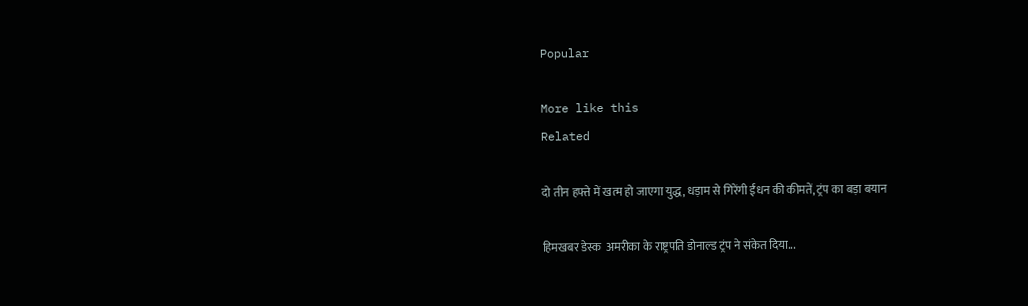Popular

More like this
Related

दो तीन हफ्ते में खत्म हो जाएगा युद्ध, धड़ाम से गिरेंगी ईंधन की कीमतें, ट्रंप का बड़ा बयान

हिमखबर डेस्क  अमरीका के राष्ट्रपति डोनाल्ड ट्रंप ने संकेत दिया...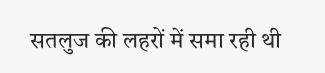सतलुज की लहरों में समा रही थी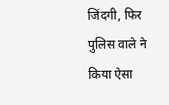जिंदगी, फिर पुलिस वाले ने किया ऐसा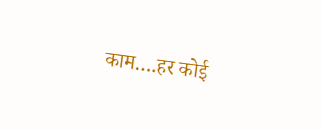काम….हर कोई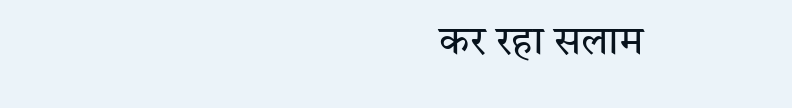कर रहा सलाम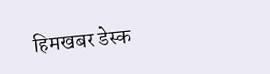हिमखबर डेस्क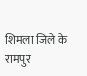शिमला जिले के रामपुर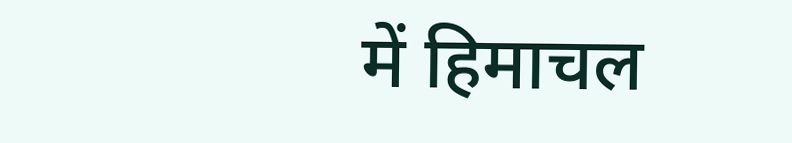में हिमाचल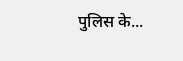पुलिस के...